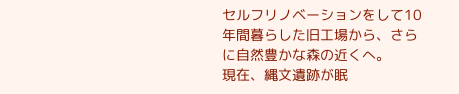セルフリノベーションをして10年間暮らした旧工場から、さらに自然豊かな森の近くへ。
現在、縄文遺跡が眠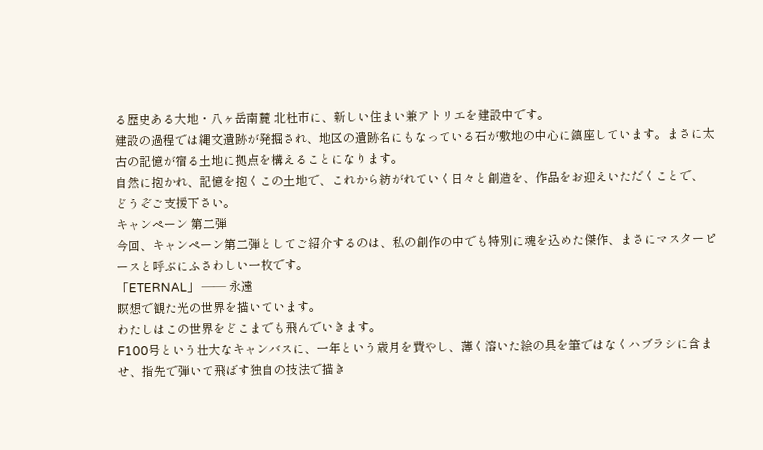る歴史ある大地・八ヶ岳南麓 北杜市に、新しい住まい兼アトリエを建設中です。
建設の過程では縄文遺跡が発掘され、地区の遺跡名にもなっている石が敷地の中心に鎮座しています。まさに太古の記憶が宿る土地に拠点を構えることになります。
自然に抱かれ、記憶を抱くこの土地で、これから紡がれていく日々と創造を、作品をお迎えいただくことで、
どうぞご支援下さい。
キャンペーン 第二弾
今回、キャンペーン第二弾としてご紹介するのは、私の創作の中でも特別に魂を込めた傑作、まさにマスターピースと呼ぶにふさわしい一枚です。
「ETERNAL」 —— 永遠
瞑想で観た光の世界を描いています。
わたしはこの世界をどこまでも飛んでいきます。
F100号という壮大なキャンバスに、一年という歳月を費やし、薄く溶いた絵の具を筆ではなくハブラシに含ませ、指先で弾いて飛ばす独自の技法で描き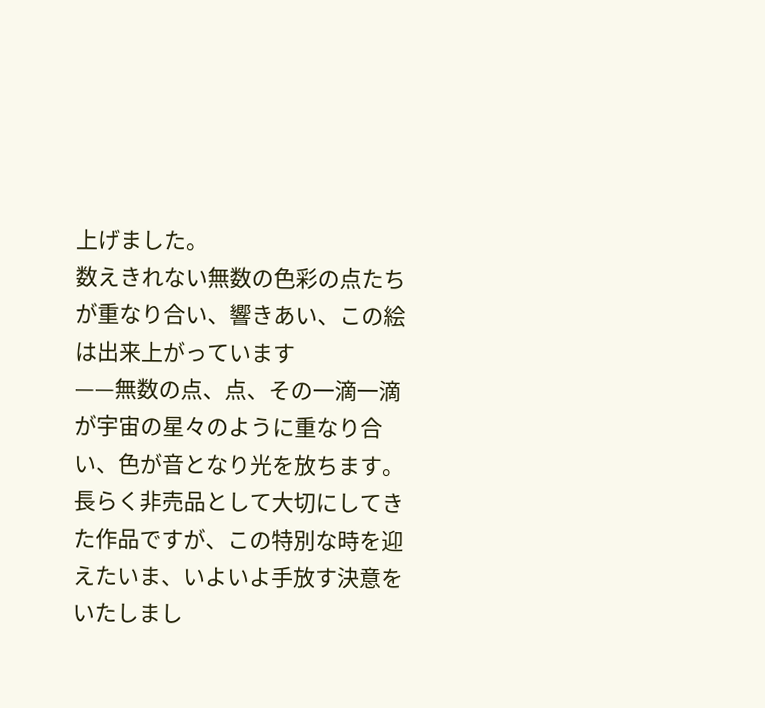上げました。
数えきれない無数の色彩の点たちが重なり合い、響きあい、この絵は出来上がっています
——無数の点、点、その一滴一滴が宇宙の星々のように重なり合い、色が音となり光を放ちます。
長らく非売品として大切にしてきた作品ですが、この特別な時を迎えたいま、いよいよ手放す決意をいたしまし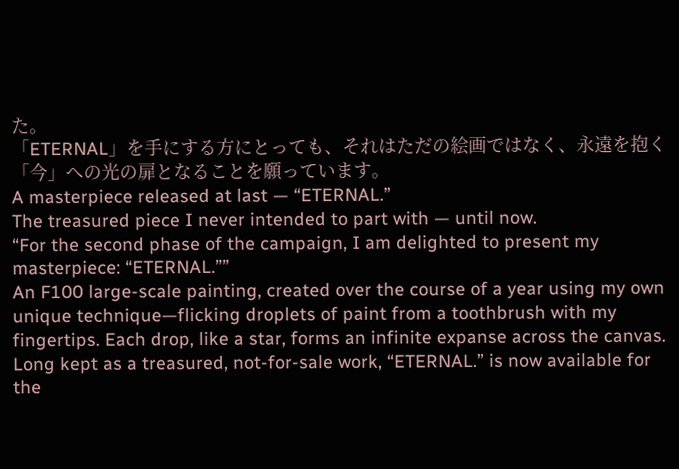た。
「ETERNAL」を手にする方にとっても、それはただの絵画ではなく、永遠を抱く「今」への光の扉となることを願っています。
A masterpiece released at last — “ETERNAL.”
The treasured piece I never intended to part with — until now.
“For the second phase of the campaign, I am delighted to present my masterpiece: “ETERNAL.””
An F100 large-scale painting, created over the course of a year using my own unique technique—flicking droplets of paint from a toothbrush with my fingertips. Each drop, like a star, forms an infinite expanse across the canvas.
Long kept as a treasured, not-for-sale work, “ETERNAL.” is now available for the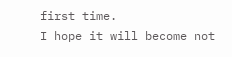first time.
I hope it will become not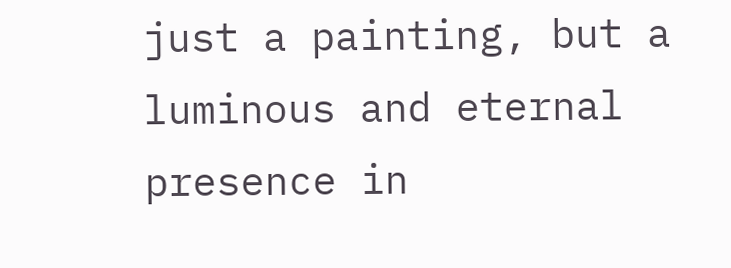just a painting, but a luminous and eternal presence in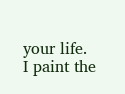your life.
I paint the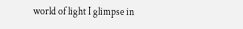world of light I glimpse in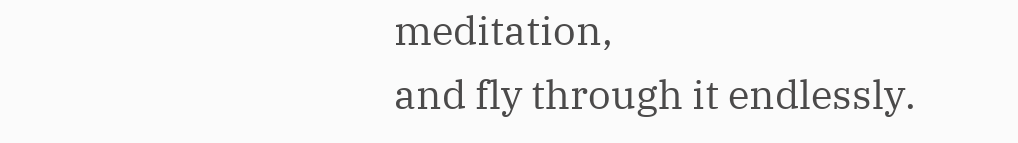meditation,
and fly through it endlessly.